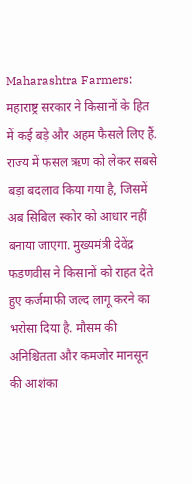Maharashtra Farmers: महाराष्ट्र सरकार ने किसानों के हित में कई बड़े और अहम फैसले लिए हैं. राज्य में फसल ऋण को लेकर सबसे बड़ा बदलाव किया गया है, जिसमें अब सिबिल स्कोर को आधार नहीं बनाया जाएगा. मुख्यमंत्री देवेंद्र फडणवीस ने किसानों को राहत देते हुए कर्जमाफी जल्द लागू करने का भरोसा दिया है. मौसम की अनिश्चितता और कमजोर मानसून की आशंका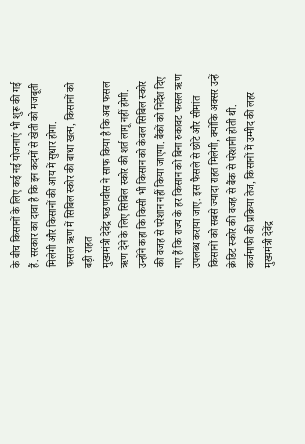के बीच किसानों के लिए कई नई योजनाएं भी शुरू की गई हैं. सरकार का दावा है कि इन कदमों से खेती को मजबूती मिलेगी और किसानों की आय में सुधार होगा.
फसल ऋण में सिबिल स्कोर की बाधा खत्म, किसानों को बड़ी राहत
मुख्यमंत्री देवेंद्र फडणवीस ने साफ किया है कि अब फसल ऋण देने के लिए सिबिल स्कोर की शर्त लागू नहीं होगी. उन्होंने कहा कि किसी भी किसान को केवल सिबिल स्कोर की वजह से परेशान नहीं किया जाएगा. बैंकों को निर्देश दिए गए हैं कि राज्य के हर किसान को बिना रुकावट फसल ऋण उपलब्ध कराया जाए. इस फैसले से छोटे और सीमांत किसानों को सबसे ज्यादा राहत मिलेगी, क्योंकि अक्सर उन्हें क्रेडिट स्कोर की वजह से बैंक से परेशानी होती थी.
कर्जमाफी की प्रक्रिया तेज, किसानों में उम्मीद की लहर
मुख्यमंत्री देवेंद्र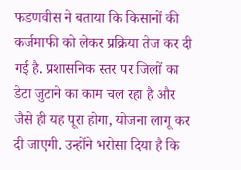फडणवीस ने बताया कि किसानों की कर्जमाफी को लेकर प्रक्रिया तेज कर दी गई है. प्रशासनिक स्तर पर जिलों का डेटा जुटाने का काम चल रहा है और जैसे ही यह पूरा होगा, योजना लागू कर दी जाएगी. उन्होंने भरोसा दिया है कि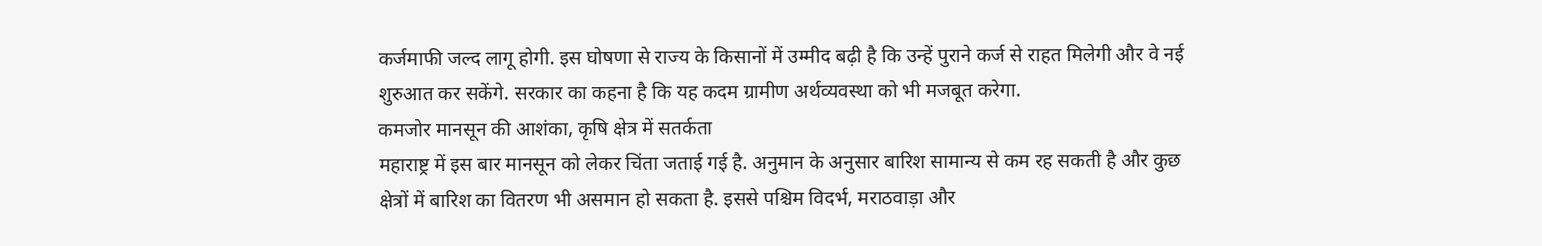कर्जमाफी जल्द लागू होगी. इस घोषणा से राज्य के किसानों में उम्मीद बढ़ी है कि उन्हें पुराने कर्ज से राहत मिलेगी और वे नई शुरुआत कर सकेंगे. सरकार का कहना है कि यह कदम ग्रामीण अर्थव्यवस्था को भी मजबूत करेगा.
कमजोर मानसून की आशंका, कृषि क्षेत्र में सतर्कता
महाराष्ट्र में इस बार मानसून को लेकर चिंता जताई गई है. अनुमान के अनुसार बारिश सामान्य से कम रह सकती है और कुछ क्षेत्रों में बारिश का वितरण भी असमान हो सकता है. इससे पश्चिम विदर्भ, मराठवाड़ा और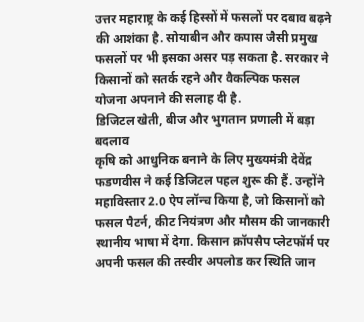उत्तर महाराष्ट्र के कई हिस्सों में फसलों पर दबाव बढ़ने की आशंका है. सोयाबीन और कपास जैसी प्रमुख फसलों पर भी इसका असर पड़ सकता है. सरकार ने किसानों को सतर्क रहने और वैकल्पिक फसल योजना अपनाने की सलाह दी है.
डिजिटल खेती, बीज और भुगतान प्रणाली में बड़ा बदलाव
कृषि को आधुनिक बनाने के लिए मुख्यमंत्री देवेंद्र फडणवीस ने कई डिजिटल पहल शुरू की हैं. उन्होंने महाविस्तार 2.0 ऐप लॉन्च किया है, जो किसानों को फसल पैटर्न, कीट नियंत्रण और मौसम की जानकारी स्थानीय भाषा में देगा. किसान क्रॉपसैप प्लेटफॉर्म पर अपनी फसल की तस्वीर अपलोड कर स्थिति जान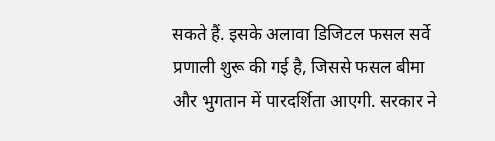सकते हैं. इसके अलावा डिजिटल फसल सर्वे प्रणाली शुरू की गई है, जिससे फसल बीमा और भुगतान में पारदर्शिता आएगी. सरकार ने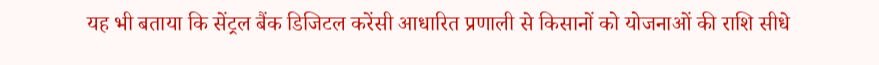यह भी बताया कि सेंट्रल बैंक डिजिटल करेंसी आधारित प्रणाली से किसानों को योजनाओं की राशि सीधे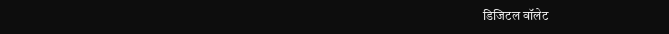डिजिटल वॉलेट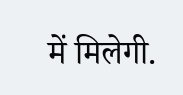में मिलेगी.